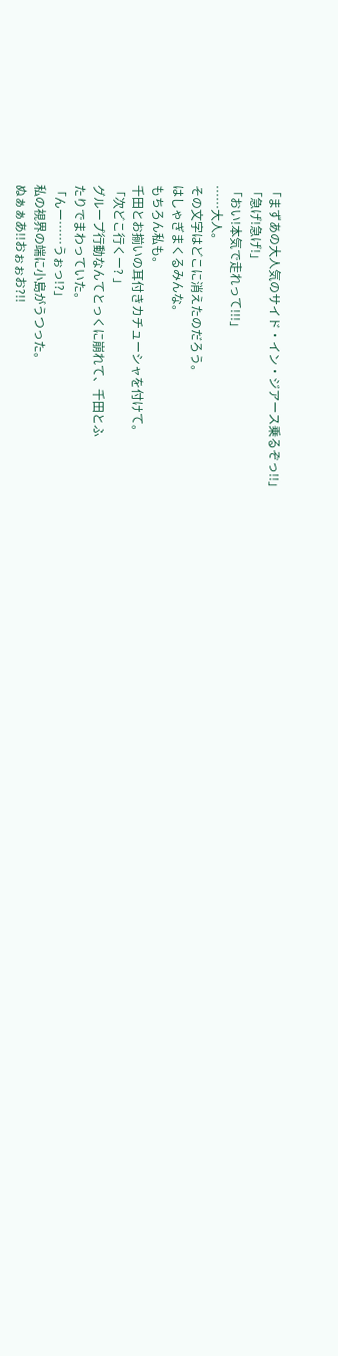「まずあの大人気のサイド・イン・ジアース乗るぞっ!!」
「急げ!急げ!」
「おい!本気で走れって!!!」
……大人。
その文字はどこに消えたのだろう。
はしゃぎまくるみんな。
もちろん私も。
千田とお揃いの耳付きカチューシャを付けて。
「次どこ行くー? 」
グループ行動なんてとっくに崩れて、千田とふ
たりでまわっていた。
「んー……うぉっ!?」
私の視界の端に小島がうつった。
ぬぁぁあ!!おぉぉお?!!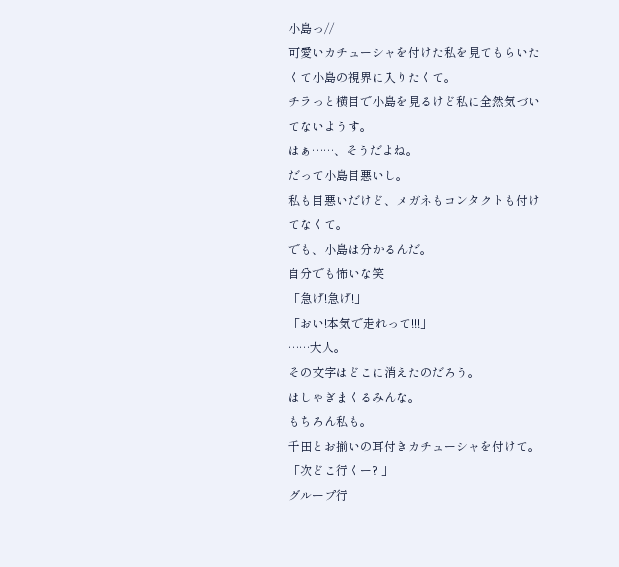小島っ//
可愛いカチューシャを付けた私を見てもらいた
くて小島の視界に入りたくて。
チラっと横目で小島を見るけど私に全然気づい
てないようす。
はぁ……、そうだよね。
だって小島目悪いし。
私も目悪いだけど、メガネもコンタクトも付け
てなくて。
でも、小島は分かるんだ。
自分でも怖いな笑
「急げ!急げ!」
「おい!本気で走れって!!!」
……大人。
その文字はどこに消えたのだろう。
はしゃぎまくるみんな。
もちろん私も。
千田とお揃いの耳付きカチューシャを付けて。
「次どこ行くー? 」
グループ行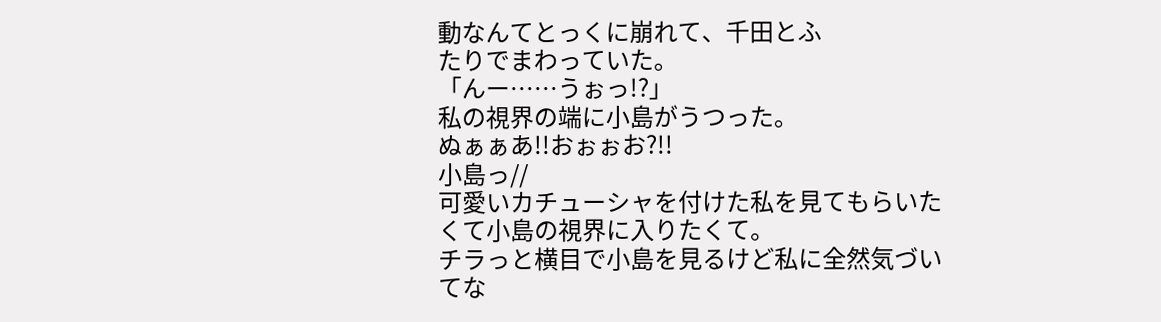動なんてとっくに崩れて、千田とふ
たりでまわっていた。
「んー……うぉっ!?」
私の視界の端に小島がうつった。
ぬぁぁあ!!おぉぉお?!!
小島っ//
可愛いカチューシャを付けた私を見てもらいた
くて小島の視界に入りたくて。
チラっと横目で小島を見るけど私に全然気づい
てな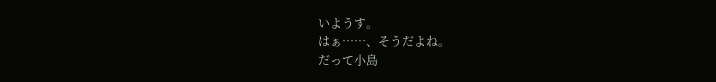いようす。
はぁ……、そうだよね。
だって小島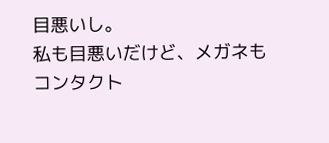目悪いし。
私も目悪いだけど、メガネもコンタクト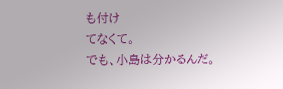も付け
てなくて。
でも、小島は分かるんだ。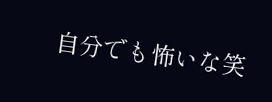自分でも怖いな笑